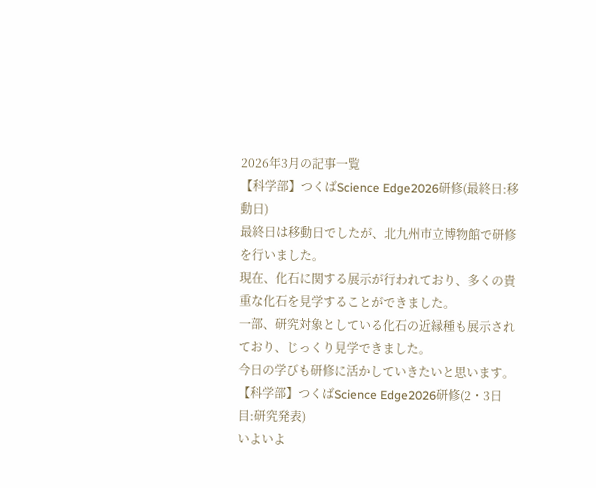2026年3月の記事一覧
【科学部】つくばScience Edge2026研修(最終日:移動日)
最終日は移動日でしたが、北九州市立博物館で研修を行いました。
現在、化石に関する展示が行われており、多くの貴重な化石を見学することができました。
一部、研究対象としている化石の近縁種も展示されており、じっくり見学できました。
今日の学びも研修に活かしていきたいと思います。
【科学部】つくばScience Edge2026研修(2・3日目:研究発表)
いよいよ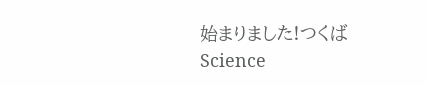始まりました!つくばScience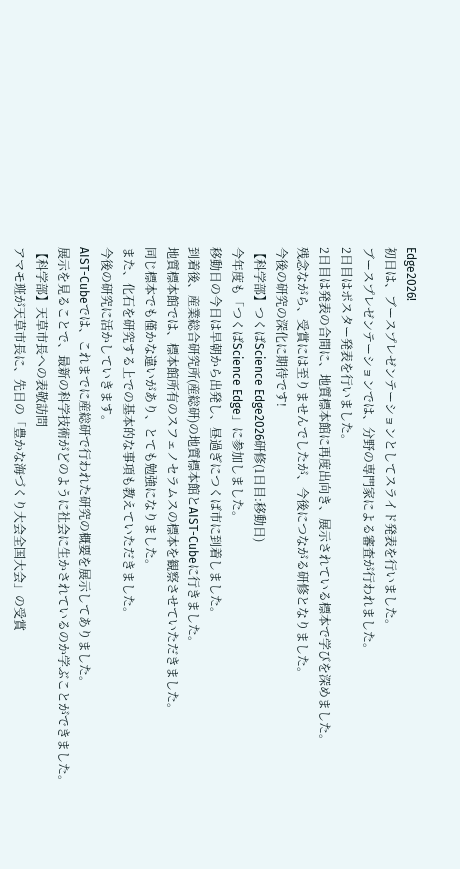Edge2026!
初日は、ブースプレゼンテーションとしてスライド発表を行いました。
ブースプレゼンテーションでは、分野の専門家による審査が行われました。
2日目はポスター発表を行いました。
2日目は発表の合間に、地質標本館に再度出向き、展示されている標本で学びを深めました。
残念ながら、受賞には至りませんでしたが、今後につながる研修となりました。
今後の研究の深化に期待です!
【科学部】つくばScience Edge2026研修(1日目:移動日)
今年度も「つくばScience Edge」に参加しました。
移動日の今日は早朝から出発し、昼過ぎにつくば市に到着しました。
到着後、産業総合研究所(産総研)の地質標本館とAIST-Cubeに行きました。
地質標本館では、標本館所有のスフェノセラムスの標本を観察させていただきました。
同じ標本でも僅かな違いがあり、とても勉強になりました。
また、化石を研究する上での基本的な事項も教えていただきました。
今後の研究に活かしていきます。
AIST-Cubeでは、これまでに産総研で行われた研究の概要を展示してありました。
展示を見ることで、最新の科学技術がどのように社会に生かされているのか学ぶことができました。
【科学部】天草市長への表敬訪問
アマモ班が天草市長に、先日の「豊かな海づくり大会全国大会」の受賞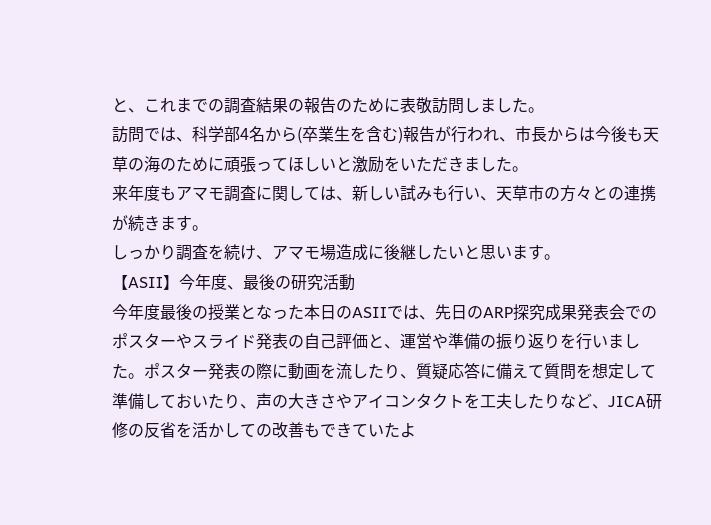と、これまでの調査結果の報告のために表敬訪問しました。
訪問では、科学部4名から(卒業生を含む)報告が行われ、市長からは今後も天草の海のために頑張ってほしいと激励をいただきました。
来年度もアマモ調査に関しては、新しい試みも行い、天草市の方々との連携が続きます。
しっかり調査を続け、アマモ場造成に後継したいと思います。
【ASⅡ】今年度、最後の研究活動
今年度最後の授業となった本日のASⅡでは、先日のARP探究成果発表会でのポスターやスライド発表の自己評価と、運営や準備の振り返りを行いました。ポスター発表の際に動画を流したり、質疑応答に備えて質問を想定して準備しておいたり、声の大きさやアイコンタクトを工夫したりなど、JICA研修の反省を活かしての改善もできていたよ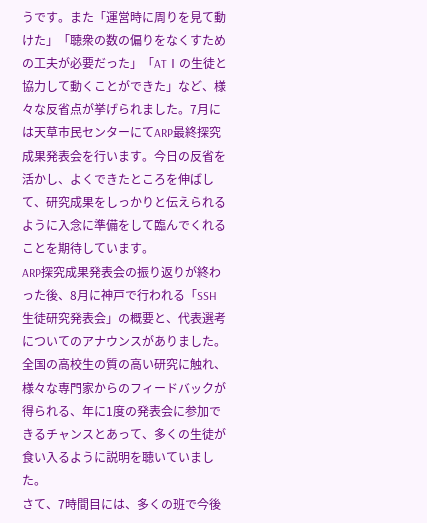うです。また「運営時に周りを見て動けた」「聴衆の数の偏りをなくすための工夫が必要だった」「ATⅠの生徒と協力して動くことができた」など、様々な反省点が挙げられました。7月には天草市民センターにてARP最終探究成果発表会を行います。今日の反省を活かし、よくできたところを伸ばして、研究成果をしっかりと伝えられるように入念に準備をして臨んでくれることを期待しています。
ARP探究成果発表会の振り返りが終わった後、8月に神戸で行われる「SSH生徒研究発表会」の概要と、代表選考についてのアナウンスがありました。全国の高校生の質の高い研究に触れ、様々な専門家からのフィードバックが得られる、年に1度の発表会に参加できるチャンスとあって、多くの生徒が食い入るように説明を聴いていました。
さて、7時間目には、多くの班で今後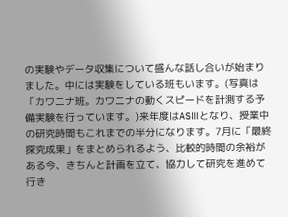の実験やデータ収集について盛んな話し合いが始まりました。中には実験をしている班もいます。(写真は「カワニナ班。カワニナの動くスピードを計測する予備実験を行っています。)来年度はASⅢとなり、授業中の研究時間もこれまでの半分になります。7月に「最終探究成果」をまとめられるよう、比較的時間の余裕がある今、きちんと計画を立て、協力して研究を進めて行き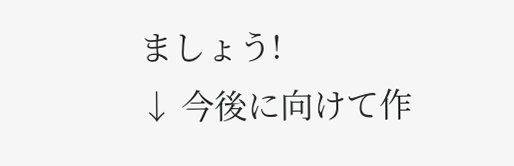ましょう!
↓ 今後に向けて作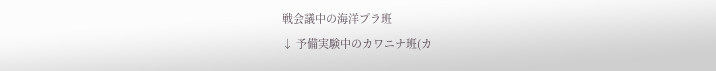戦会議中の海洋プラ班
↓ 予備実験中のカワニナ班(カ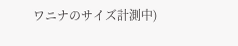ワニナのサイズ計測中)